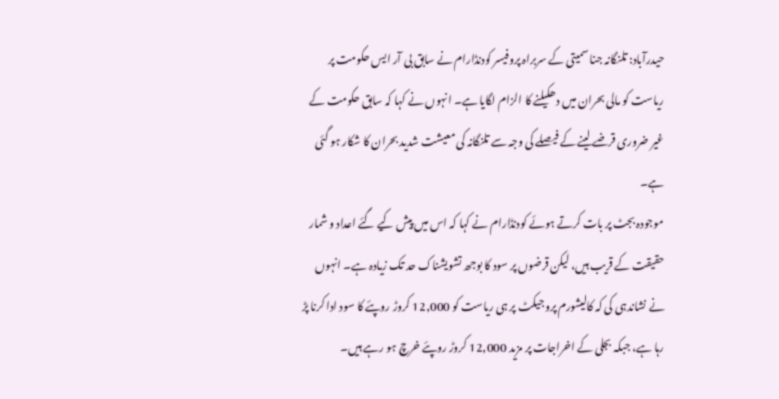حیدرآباد: تلنگانہ جنا سمیتی کے سربراہ پروفیسر کودنڈارام نے سابق بی آر ایس حکومت پر ریاست کو مالی بحران میں دھکیلنے کا الزام لگایا ہے۔ انہوں نے کہا کہ سابق حکومت کے غیر ضروری قرضے لینے کے فیصلے کی وجہ سے تلنگانہ کی معیشت شدید بحران کا شکار ہو گئی ہے۔
موجودہ بجٹ پر بات کرتے ہوئے کودنڈارام نے کہا کہ اس میں پیش کیے گئے اعداد و شمار حقیقت کے قریب ہیں، لیکن قرضوں پر سود کا بوجھ تشویشناک حد تک زیادہ ہے۔ انہوں نے نشاندہی کی کہ کالیشورم پروجیکٹ پر ہی ریاست کو 12,000 کروڑ روپئے کا سود ادا کرنا پڑ رہا ہے، جبکہ بجلی کے اخراجات پر مزید 12,000 کروڑ روپئے خرچ ہو رہے ہیں۔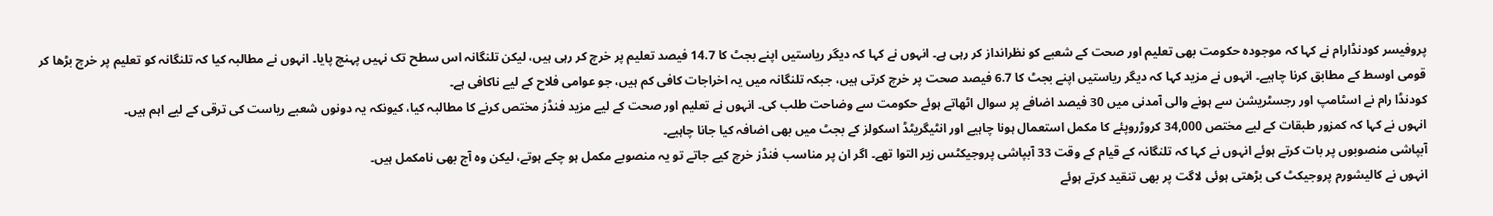پروفیسر کودنڈارام نے کہا کہ موجودہ حکومت بھی تعلیم اور صحت کے شعبے کو نظرانداز کر رہی ہے۔ انہوں نے کہا کہ دیگر ریاستیں اپنے بجٹ کا 14.7 فیصد تعلیم پر خرچ کر رہی ہیں، لیکن تلنگانہ اس سطح تک نہیں پہنچ پایا۔ انہوں نے مطالبہ کیا کہ تلنگانہ کو تعلیم پر خرچ بڑھا کر قومی اوسط کے مطابق کرنا چاہیے۔ انہوں نے مزید کہا کہ دیگر ریاستیں اپنے بجٹ کا 6.7 فیصد صحت پر خرچ کرتی ہیں، جبکہ تلنگانہ میں یہ اخراجات کافی کم ہیں، جو عوامی فلاح کے لیے ناکافی ہے۔
کودنڈا رام نے اسٹامپ اور رجسٹریشن سے ہونے والی آمدنی میں 30 فیصد اضافے پر سوال اٹھاتے ہوئے حکومت سے وضاحت طلب کی۔ انہوں نے تعلیم اور صحت کے لیے مزید فنڈز مختص کرنے کا مطالبہ کیا، کیونکہ یہ دونوں شعبے ریاست کی ترقی کے لیے اہم ہیں۔
انہوں نے کہا کہ کمزور طبقات کے لیے مختص 34,000 کروڑروپئے کا مکمل استعمال ہونا چاہیے اور انٹیگریٹڈ اسکولز کے بجٹ میں بھی اضافہ کیا جانا چاہیے۔
آبپاشی منصوبوں پر بات کرتے ہوئے انہوں نے کہا کہ تلنگانہ کے قیام کے وقت 33 آبپاشی پروجیکٹس زیر التوا تھے۔ اگر ان پر مناسب فنڈز خرچ کیے جاتے تو یہ منصوبے مکمل ہو چکے ہوتے، لیکن وہ آج بھی نامکمل ہیں۔
انہوں نے کالیشورم پروجیکٹ کی بڑھتی ہوئی لاگت پر بھی تنقید کرتے ہوئے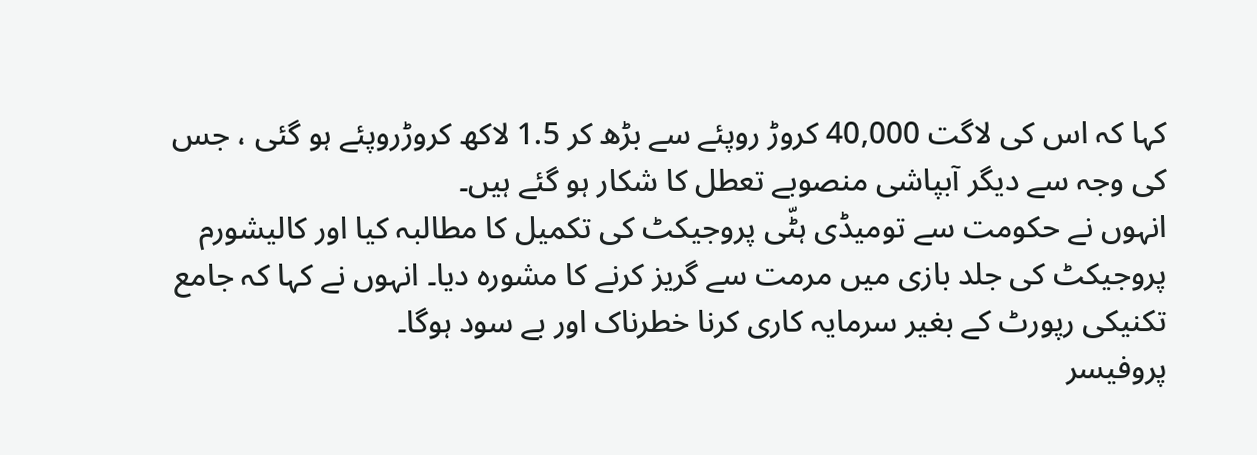کہا کہ اس کی لاگت 40,000 کروڑ روپئے سے بڑھ کر 1.5 لاکھ کروڑروپئے ہو گئی ، جس کی وجہ سے دیگر آبپاشی منصوبے تعطل کا شکار ہو گئے ہیں۔
انہوں نے حکومت سے تومیڈی ہٹّی پروجیکٹ کی تکمیل کا مطالبہ کیا اور کالیشورم پروجیکٹ کی جلد بازی میں مرمت سے گریز کرنے کا مشورہ دیا۔ انہوں نے کہا کہ جامع تکنیکی رپورٹ کے بغیر سرمایہ کاری کرنا خطرناک اور بے سود ہوگا۔
پروفیسر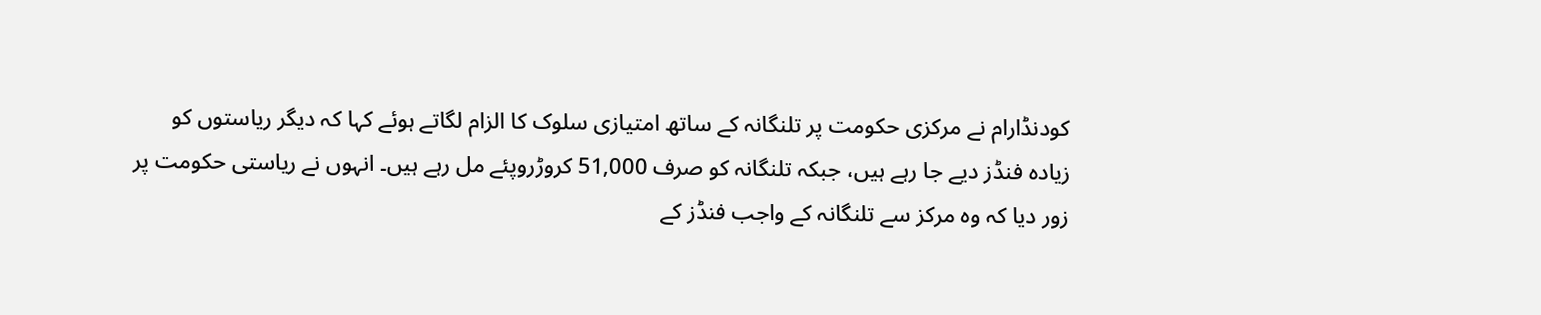کودنڈارام نے مرکزی حکومت پر تلنگانہ کے ساتھ امتیازی سلوک کا الزام لگاتے ہوئے کہا کہ دیگر ریاستوں کو زیادہ فنڈز دیے جا رہے ہیں، جبکہ تلنگانہ کو صرف 51,000 کروڑروپئے مل رہے ہیں۔ انہوں نے ریاستی حکومت پر زور دیا کہ وہ مرکز سے تلنگانہ کے واجب فنڈز کے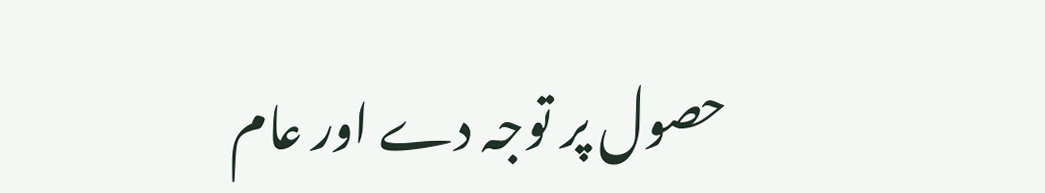حصول پر توجہ دے اور عام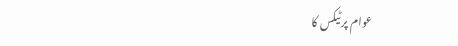عوام پر ٹیکس کا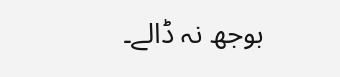بوجھ نہ ڈالے۔